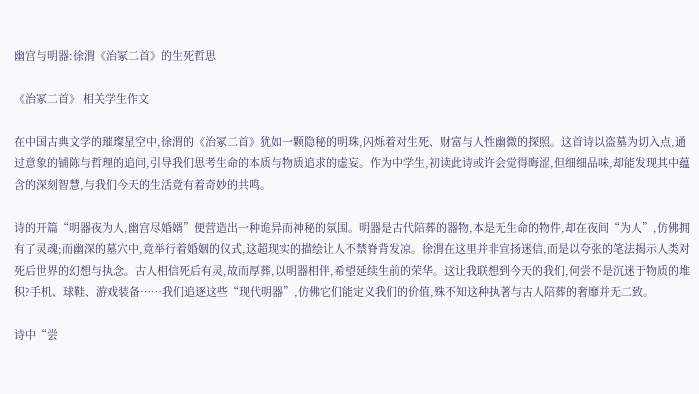幽宫与明器:徐渭《治冢二首》的生死哲思

《治冢二首》 相关学生作文

在中国古典文学的璀璨星空中,徐渭的《治冢二首》犹如一颗隐秘的明珠,闪烁着对生死、财富与人性幽微的探照。这首诗以盗墓为切入点,通过意象的铺陈与哲理的追问,引导我们思考生命的本质与物质追求的虚妄。作为中学生,初读此诗或许会觉得晦涩,但细细品味,却能发现其中蕴含的深刻智慧,与我们今天的生活竟有着奇妙的共鸣。

诗的开篇“明器夜为人,幽宫尽婚婿”便营造出一种诡异而神秘的氛围。明器是古代陪葬的器物,本是无生命的物件,却在夜间“为人”,仿佛拥有了灵魂;而幽深的墓穴中,竟举行着婚姻的仪式,这超现实的描绘让人不禁脊背发凉。徐渭在这里并非宣扬迷信,而是以夸张的笔法揭示人类对死后世界的幻想与执念。古人相信死后有灵,故而厚葬,以明器相伴,希望延续生前的荣华。这让我联想到今天的我们,何尝不是沉迷于物质的堆积?手机、球鞋、游戏装备……我们追逐这些“现代明器”,仿佛它们能定义我们的价值,殊不知这种执著与古人陪葬的奢靡并无二致。

诗中“尝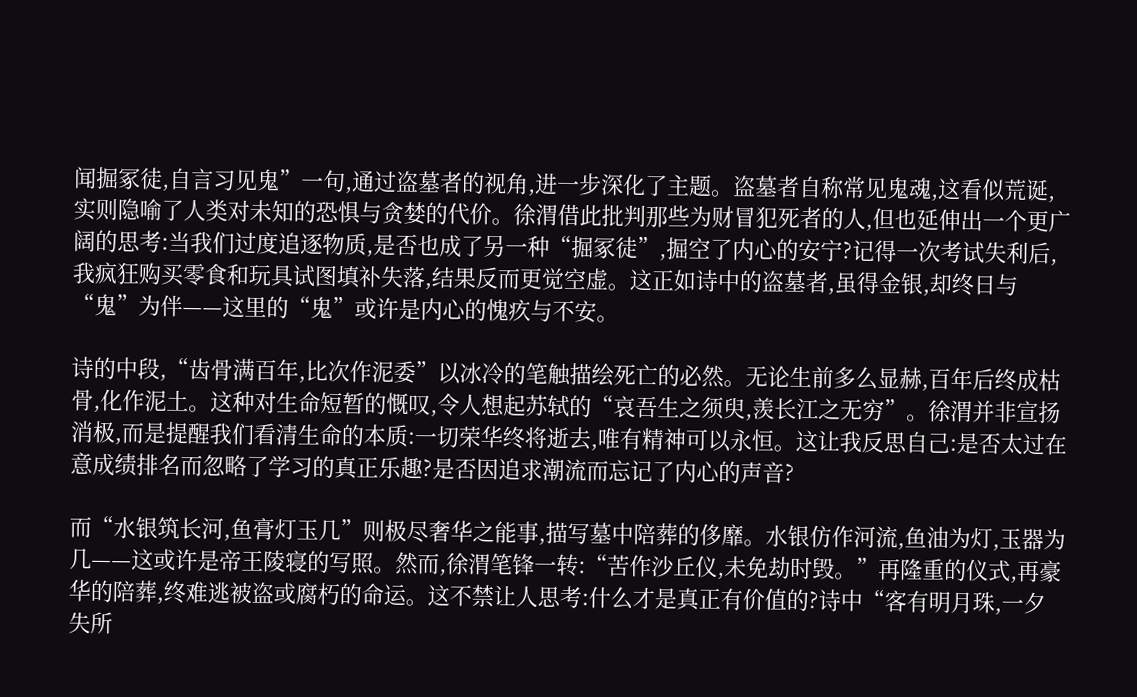闻掘冢徒,自言习见鬼”一句,通过盗墓者的视角,进一步深化了主题。盗墓者自称常见鬼魂,这看似荒诞,实则隐喻了人类对未知的恐惧与贪婪的代价。徐渭借此批判那些为财冒犯死者的人,但也延伸出一个更广阔的思考:当我们过度追逐物质,是否也成了另一种“掘冢徒”,掘空了内心的安宁?记得一次考试失利后,我疯狂购买零食和玩具试图填补失落,结果反而更觉空虚。这正如诗中的盗墓者,虽得金银,却终日与“鬼”为伴——这里的“鬼”或许是内心的愧疚与不安。

诗的中段,“齿骨满百年,比次作泥委”以冰冷的笔触描绘死亡的必然。无论生前多么显赫,百年后终成枯骨,化作泥土。这种对生命短暂的慨叹,令人想起苏轼的“哀吾生之须臾,羡长江之无穷”。徐渭并非宣扬消极,而是提醒我们看清生命的本质:一切荣华终将逝去,唯有精神可以永恒。这让我反思自己:是否太过在意成绩排名而忽略了学习的真正乐趣?是否因追求潮流而忘记了内心的声音?

而“水银筑长河,鱼膏灯玉几”则极尽奢华之能事,描写墓中陪葬的侈靡。水银仿作河流,鱼油为灯,玉器为几——这或许是帝王陵寝的写照。然而,徐渭笔锋一转:“苦作沙丘仪,未免劫时毁。”再隆重的仪式,再豪华的陪葬,终难逃被盗或腐朽的命运。这不禁让人思考:什么才是真正有价值的?诗中“客有明月珠,一夕失所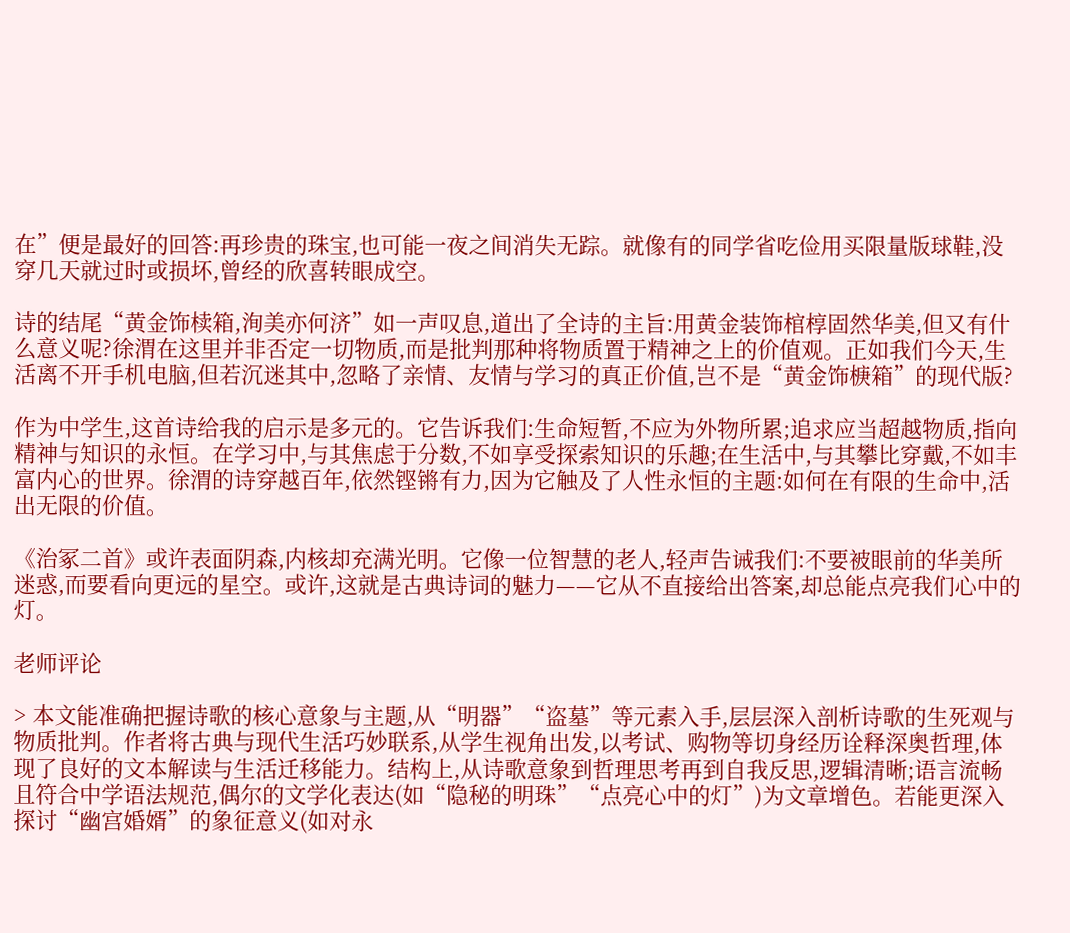在”便是最好的回答:再珍贵的珠宝,也可能一夜之间消失无踪。就像有的同学省吃俭用买限量版球鞋,没穿几天就过时或损坏,曾经的欣喜转眼成空。

诗的结尾“黄金饰椟箱,洵美亦何济”如一声叹息,道出了全诗的主旨:用黄金装饰棺椁固然华美,但又有什么意义呢?徐渭在这里并非否定一切物质,而是批判那种将物质置于精神之上的价值观。正如我们今天,生活离不开手机电脑,但若沉迷其中,忽略了亲情、友情与学习的真正价值,岂不是“黄金饰椩箱”的现代版?

作为中学生,这首诗给我的启示是多元的。它告诉我们:生命短暂,不应为外物所累;追求应当超越物质,指向精神与知识的永恒。在学习中,与其焦虑于分数,不如享受探索知识的乐趣;在生活中,与其攀比穿戴,不如丰富内心的世界。徐渭的诗穿越百年,依然铿锵有力,因为它触及了人性永恒的主题:如何在有限的生命中,活出无限的价值。

《治冢二首》或许表面阴森,内核却充满光明。它像一位智慧的老人,轻声告诫我们:不要被眼前的华美所迷惑,而要看向更远的星空。或许,这就是古典诗词的魅力——它从不直接给出答案,却总能点亮我们心中的灯。

老师评论

> 本文能准确把握诗歌的核心意象与主题,从“明器”“盗墓”等元素入手,层层深入剖析诗歌的生死观与物质批判。作者将古典与现代生活巧妙联系,从学生视角出发,以考试、购物等切身经历诠释深奥哲理,体现了良好的文本解读与生活迁移能力。结构上,从诗歌意象到哲理思考再到自我反思,逻辑清晰;语言流畅且符合中学语法规范,偶尔的文学化表达(如“隐秘的明珠”“点亮心中的灯”)为文章增色。若能更深入探讨“幽宫婚婿”的象征意义(如对永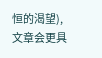恒的渴望),文章会更具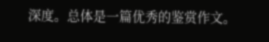深度。总体是一篇优秀的鉴赏作文。